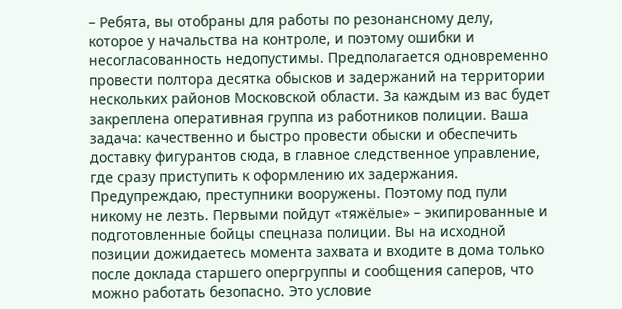– Ребята, вы отобраны для работы по резонансному делу, которое у начальства на контроле, и поэтому ошибки и несогласованность недопустимы. Предполагается одновременно провести полтора десятка обысков и задержаний на территории нескольких районов Московской области. За каждым из вас будет закреплена оперативная группа из работников полиции. Ваша задача: качественно и быстро провести обыски и обеспечить доставку фигурантов сюда, в главное следственное управление, где сразу приступить к оформлению их задержания. Предупреждаю, преступники вооружены. Поэтому под пули никому не лезть. Первыми пойдут «тяжёлые» – экипированные и подготовленные бойцы спецназа полиции. Вы на исходной позиции дожидаетесь момента захвата и входите в дома только после доклада старшего опергруппы и сообщения саперов, что можно работать безопасно. Это условие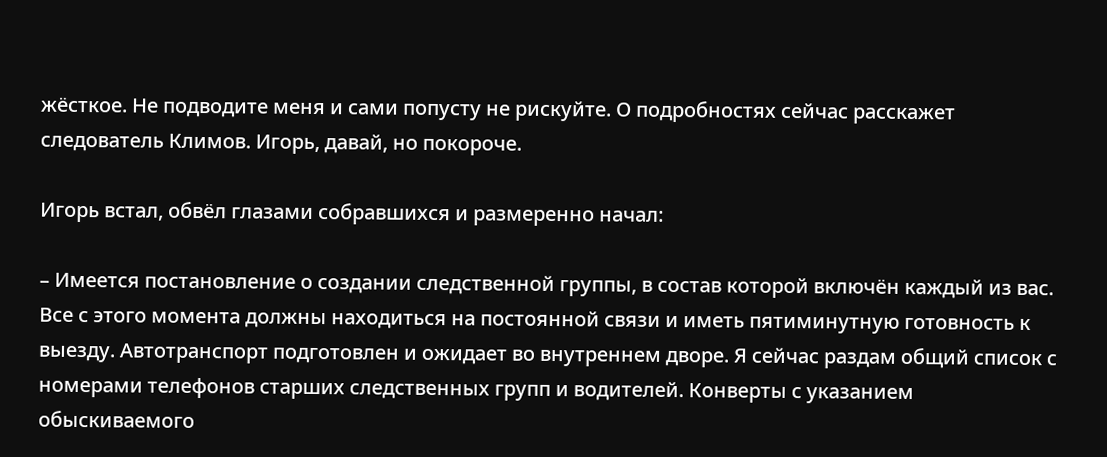жёсткое. Не подводите меня и сами попусту не рискуйте. О подробностях сейчас расскажет следователь Климов. Игорь, давай, но покороче.

Игорь встал, обвёл глазами собравшихся и размеренно начал:

– Имеется постановление о создании следственной группы, в состав которой включён каждый из вас. Все с этого момента должны находиться на постоянной связи и иметь пятиминутную готовность к выезду. Автотранспорт подготовлен и ожидает во внутреннем дворе. Я сейчас раздам общий список с номерами телефонов старших следственных групп и водителей. Конверты с указанием обыскиваемого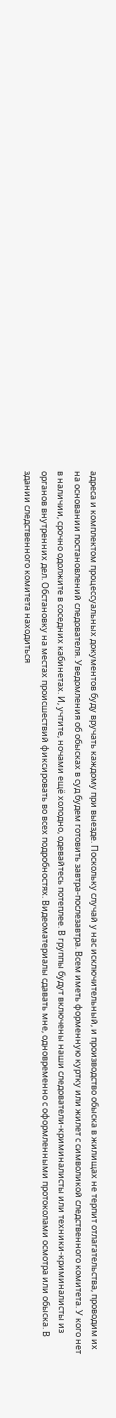адреса и комплектом процессуальных документов буду вручать каждому при выезде. Поскольку случай у нас исключительный, и производство обыска в жилищах не терпит отлагательства, проводим их на основании постановлений следователя. Уведомления об обысках в суд будем готовить завтра-послезавтра. Всем иметь форменную куртку или жилет с символикой следственного комитета. У кого нет в наличии, срочно одолжите в соседних кабинетах. И, учтите, ночами ещё холодно, одевайтесь потеплее. В группы будут включены наши следователи-криминалисты или техники-криминалисты из органов внутренних дел. Обстановку на местах происшествий фиксировать во всех подробностях. Видеоматериалы сдавать мне, одновременно с оформленными протоколами осмотра или обыска. В здании следственного комитета находиться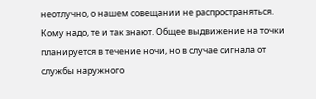неотлучно, о нашем совещании не распространяться. Кому надо, те и так знают. Общее выдвижение на точки планируется в течение ночи, но в случае сигнала от службы наружного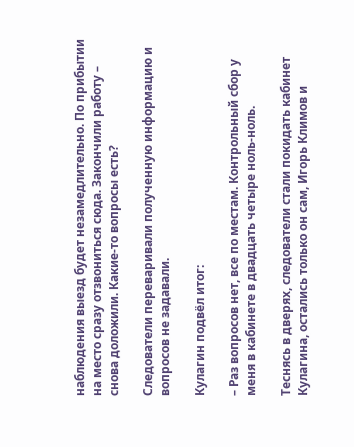наблюдения выезд будет незамедлительно. По прибытии на место сразу отзвониться сюда. Закончили работу – снова доложили. Какие-то вопросы есть?

Следователи переваривали полученную информацию и вопросов не задавали.

Кулагин подвёл итог:

– Раз вопросов нет, все по местам. Контрольный сбор у меня в кабинете в двадцать четыре ноль-ноль.

Теснясь в дверях, следователи стали покидать кабинет Кулагина, остались только он сам, Игорь Климов и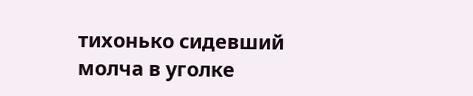тихонько сидевший молча в уголке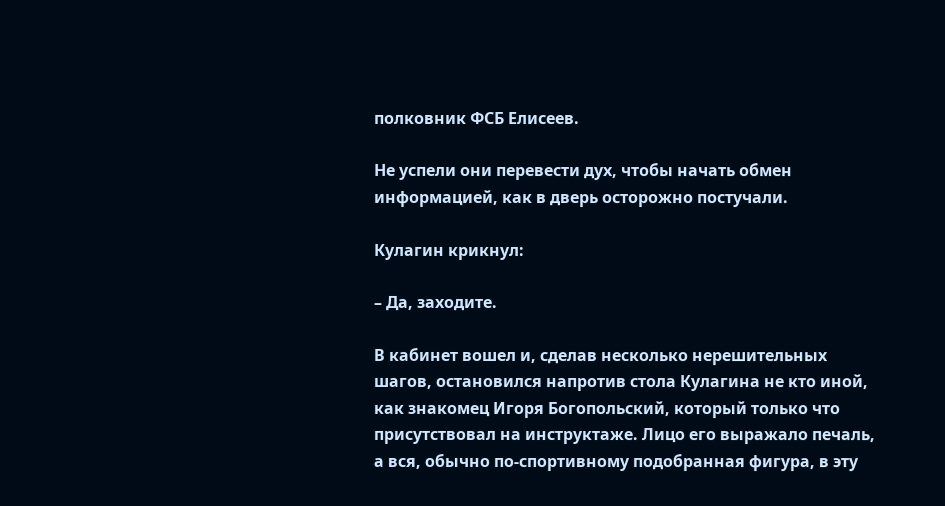полковник ФСБ Елисеев.

Не успели они перевести дух, чтобы начать обмен информацией, как в дверь осторожно постучали.

Кулагин крикнул:

– Да, заходите.

В кабинет вошел и, сделав несколько нерешительных шагов, остановился напротив стола Кулагина не кто иной, как знакомец Игоря Богопольский, который только что присутствовал на инструктаже. Лицо его выражало печаль, а вся, обычно по-спортивному подобранная фигура, в эту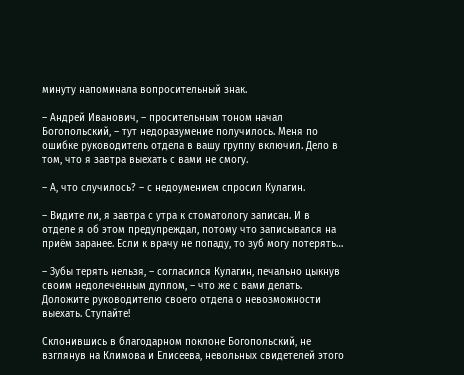минуту напоминала вопросительный знак.

– Андрей Иванович, – просительным тоном начал Богопольский, – тут недоразумение получилось. Меня по ошибке руководитель отдела в вашу группу включил. Дело в том, что я завтра выехать с вами не смогу.

– А, что случилось? – с недоумением спросил Кулагин.

– Видите ли, я завтра с утра к стоматологу записан. И в отделе я об этом предупреждал, потому что записывался на приём заранее. Если к врачу не попаду, то зуб могу потерять…

– Зубы терять нельзя, – согласился Кулагин, печально цыкнув своим недолеченным дуплом, – что же с вами делать. Доложите руководителю своего отдела о невозможности выехать. Ступайте!

Склонившись в благодарном поклоне Богопольский, не взглянув на Климова и Елисеева, невольных свидетелей этого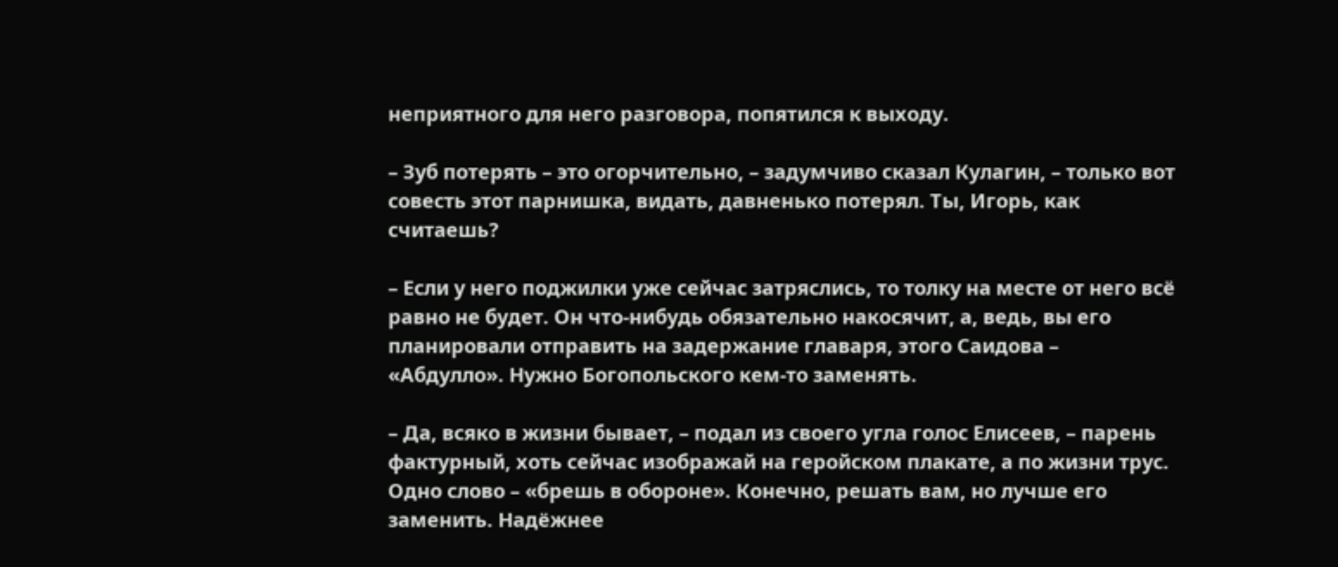неприятного для него разговора, попятился к выходу.

– Зуб потерять – это огорчительно, – задумчиво сказал Кулагин, – только вот совесть этот парнишка, видать, давненько потерял. Ты, Игорь, как считаешь?

– Если у него поджилки уже сейчас затряслись, то толку на месте от него всё равно не будет. Он что-нибудь обязательно накосячит, а, ведь, вы его планировали отправить на задержание главаря, этого Саидова – «Абдулло». Нужно Богопольского кем-то заменять.

– Да, всяко в жизни бывает, – подал из своего угла голос Елисеев, – парень фактурный, хоть сейчас изображай на геройском плакате, а по жизни трус. Одно слово – «брешь в обороне». Конечно, решать вам, но лучше его заменить. Надёжнее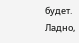будет. Ладно,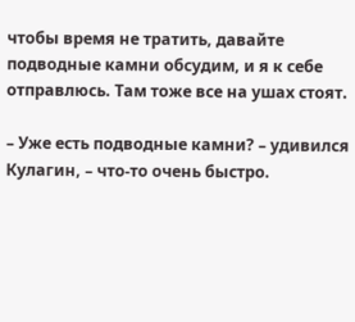чтобы время не тратить, давайте подводные камни обсудим, и я к себе отправлюсь. Там тоже все на ушах стоят.

– Уже есть подводные камни? – удивился Кулагин, – что-то очень быстро.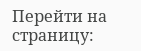Перейти на страницу: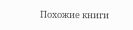Похожие книги